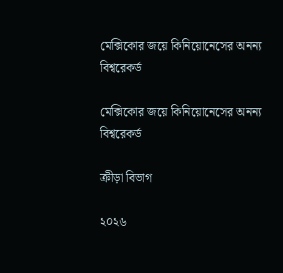মেক্সিকোর জয়ে কিনিয়োনেসের অনন্য বিশ্বরেকর্ড

মেক্সিকোর জয়ে কিনিয়োনেসের অনন্য বিশ্বরেকর্ড

ক্রীড়া বিভাগ

২০২৬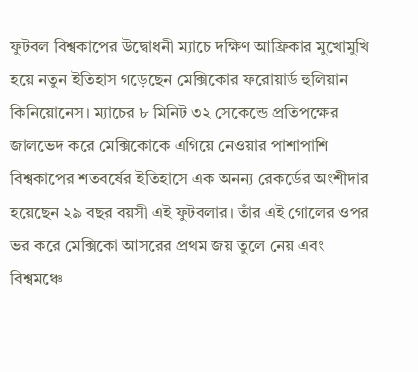ফুটবল বিশ্বকাপের উদ্বোধনী ম্যাচে দক্ষিণ আফ্রিকার মুখোমুখি হয়ে নতুন ইতিহাস গড়েছেন মেক্সিকোর ফরোয়ার্ড হুলিয়ান কিনিয়োনেস। ম্যাচের ৮ মিনিট ৩২ সেকেন্ডে প্রতিপক্ষের জালভেদ করে মেক্সিকোকে এগিয়ে নেওয়ার পাশাপাশি বিশ্বকাপের শতবর্ষের ইতিহাসে এক অনন্য রেকর্ডের অংশীদার হয়েছেন ২৯ বছর বয়সী এই ফুটবলার। তাঁর এই গোলের ওপর ভর করে মেক্সিকো আসরের প্রথম জয় তুলে নেয় এবং বিশ্বমঞ্চে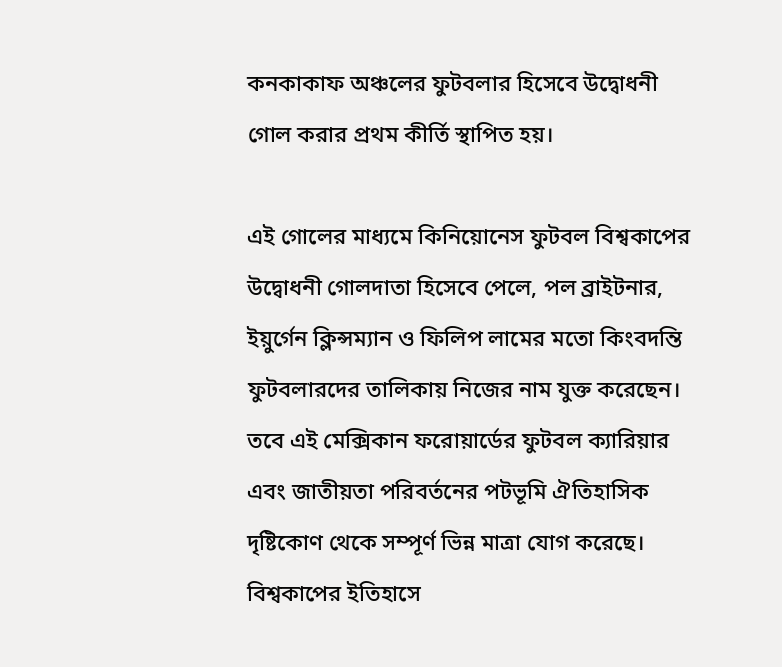কনকাকাফ অঞ্চলের ফুটবলার হিসেবে উদ্বোধনী গোল করার প্রথম কীর্তি স্থাপিত হয়।

এই গোলের মাধ্যমে কিনিয়োনেস ফুটবল বিশ্বকাপের উদ্বোধনী গোলদাতা হিসেবে পেলে, পল ব্রাইটনার, ইয়ুর্গেন ক্লিন্সম্যান ও ফিলিপ লামের মতো কিংবদন্তি ফুটবলারদের তালিকায় নিজের নাম যুক্ত করেছেন। তবে এই মেক্সিকান ফরোয়ার্ডের ফুটবল ক্যারিয়ার এবং জাতীয়তা পরিবর্তনের পটভূমি ঐতিহাসিক দৃষ্টিকোণ থেকে সম্পূর্ণ ভিন্ন মাত্রা যোগ করেছে। বিশ্বকাপের ইতিহাসে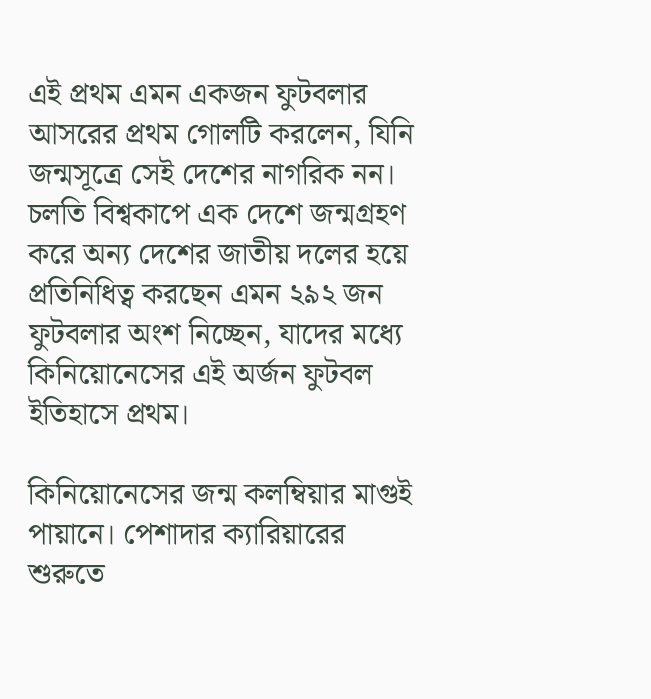এই প্রথম এমন একজন ফুটবলার আসরের প্রথম গোলটি করলেন, যিনি জন্মসূত্রে সেই দেশের নাগরিক নন। চলতি বিশ্বকাপে এক দেশে জন্মগ্রহণ করে অন্য দেশের জাতীয় দলের হয়ে প্রতিনিধিত্ব করছেন এমন ২৯২ জন ফুটবলার অংশ নিচ্ছেন, যাদের মধ্যে কিনিয়োনেসের এই অর্জন ফুটবল ইতিহাসে প্রথম।

কিনিয়োনেসের জন্ম কলম্বিয়ার মাগুই পায়ানে। পেশাদার ক্যারিয়ারের শুরুতে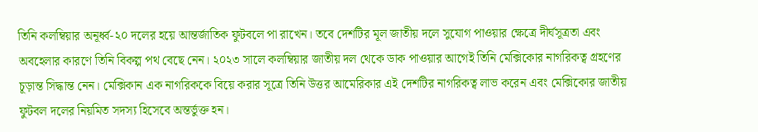তিনি কলম্বিয়ার অনূর্ধ্ব-২০ দলের হয়ে আন্তর্জাতিক ফুটবলে পা রাখেন। তবে দেশটির মূল জাতীয় দলে সুযোগ পাওয়ার ক্ষেত্রে দীর্ঘসূত্রতা এবং অবহেলার কারণে তিনি বিকল্প পথ বেছে নেন। ২০২৩ সালে কলম্বিয়ার জাতীয় দল থেকে ডাক পাওয়ার আগেই তিনি মেক্সিকোর নাগরিকত্ব গ্রহণের চূড়ান্ত সিদ্ধান্ত নেন। মেক্সিকান এক নাগরিককে বিয়ে করার সূত্রে তিনি উত্তর আমেরিকার এই দেশটির নাগরিকত্ব লাভ করেন এবং মেক্সিকোর জাতীয় ফুটবল দলের নিয়মিত সদস্য হিসেবে অন্তর্ভুক্ত হন।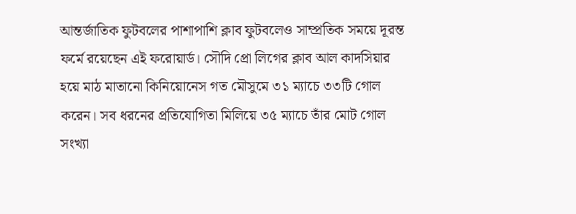আন্তর্জাতিক ফুটবলের পাশাপাশি ক্লাব ফুটবলেও সাম্প্রতিক সময়ে দূরন্ত ফর্মে রয়েছেন এই ফরোয়ার্ড। সৌদি প্রো লিগের ক্লাব আল কাদসিয়ার হয়ে মাঠ মাতানো কিনিয়োনেস গত মৌসুমে ৩১ ম্যাচে ৩৩টি গোল করেন। সব ধরনের প্রতিযোগিতা মিলিয়ে ৩৫ ম্যাচে তাঁর মোট গোল সংখ্যা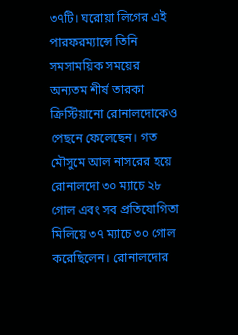৩৭টি। ঘরোয়া লিগের এই পারফরম্যান্সে তিনি সমসাময়িক সময়ের অন্যতম শীর্ষ তারকা ক্রিস্টিয়ানো রোনালদোকেও পেছনে ফেলেছেন। গত মৌসুমে আল নাসরের হয়ে রোনালদো ৩০ ম্যাচে ২৮ গোল এবং সব প্রতিযোগিতা মিলিয়ে ৩৭ ম্যাচে ৩০ গোল করেছিলেন। রোনালদোর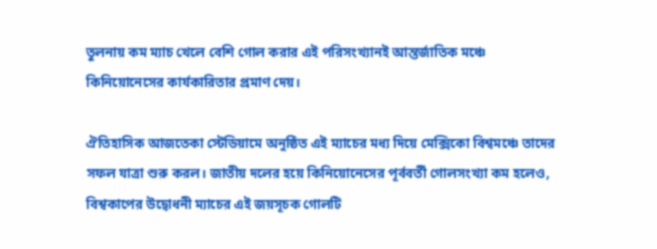তুলনায় কম ম্যাচ খেলে বেশি গোল করার এই পরিসংখ্যানই আন্তর্জাতিক মঞ্চে কিনিয়োনেসের কার্যকারিতার প্রমাণ দেয়।

ঐতিহাসিক আজতেকা স্টেডিয়ামে অনুষ্ঠিত এই ম্যাচের মধ্য দিয়ে মেক্সিকো বিশ্বমঞ্চে তাদের সফল যাত্রা শুরু করল। জাতীয় দলের হয়ে কিনিয়োনেসের পূর্ববর্তী গোলসংখ্যা কম হলেও, বিশ্বকাপের উদ্বোধনী ম্যাচের এই জয়সূচক গোলটি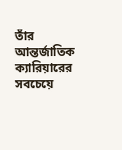তাঁর আন্তর্জাতিক ক্যারিয়ারের সবচেয়ে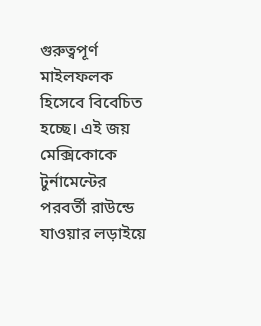গুরুত্বপূর্ণ মাইলফলক হিসেবে বিবেচিত হচ্ছে। এই জয় মেক্সিকোকে টুর্নামেন্টের পরবর্তী রাউন্ডে যাওয়ার লড়াইয়ে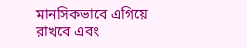মানসিকভাবে এগিয়ে রাখবে এবং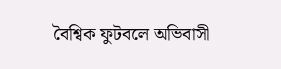বৈশ্বিক ফুটবলে অভিবাসী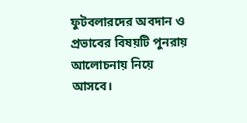ফুটবলারদের অবদান ও প্রভাবের বিষয়টি পুনরায় আলোচনায় নিয়ে আসবে।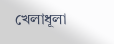খেলাধূলা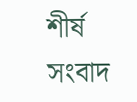শীর্ষ সংবাদ